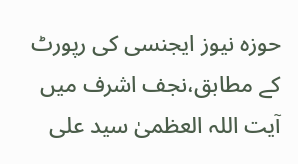حوزہ نیوز ایجنسی کی رپورٹ کے مطابق،نجف اشرف میں آیت اللہ العظمیٰ سید علی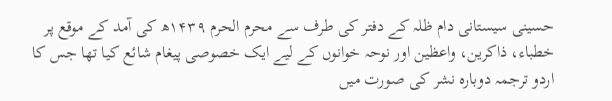حسینی سیستانی دام ظلہ کے دفتر کی طرف سے محرم الحرم ۱۴۳۹ھ کی آمد کے موقع پر خطباء، ذاکرین، واعظین اور نوحہ خوانوں کے لیے ایک خصوصی پیغام شائع کیا تھا جس کا اردو ترجمہ دوبارہ نشر کی صورت میں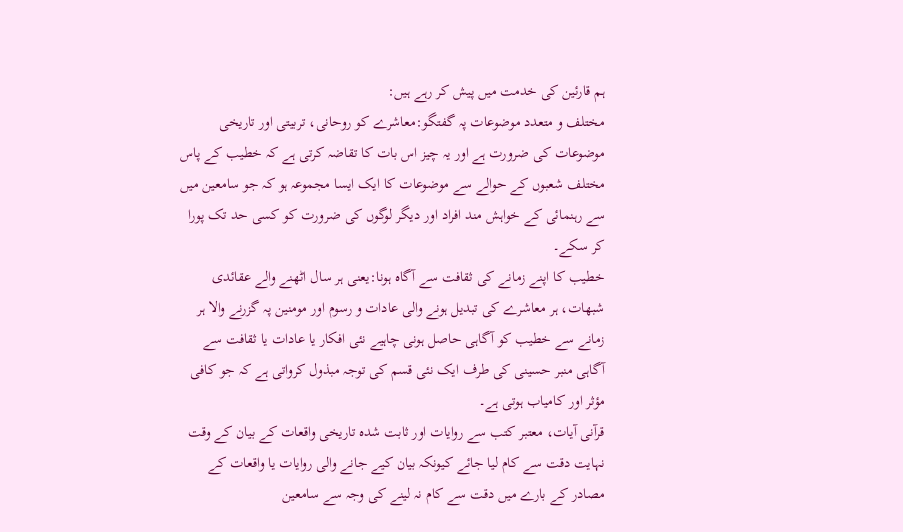ہم قارئین کی خدمت میں پیش کر رہے ہیں:
مختلف و متعدد موضوعات پہ گفتگو:معاشرے کو روحانی، تربیتی اور تاریخی موضوعات کی ضرورت ہے اور یہ چیز اس بات کا تقاضہ کرتی ہے کہ خطیب کے پاس مختلف شعبوں کے حوالے سے موضوعات کا ایک ایسا مجموعہ ہو کہ جو سامعین میں سے رہنمائی کے خواہش مند افراد اور دیگر لوگوں کی ضرورت کو کسی حد تک پورا کر سکے۔
خطیب کا اپنے زمانے کی ثقافت سے آگاہ ہونا:یعنی ہر سال اٹھنے والے عقائدی شبھات، ہر معاشرے کی تبدیل ہونے والی عادات و رسوم اور مومنین پہ گزرنے والا ہر زمانے سے خطیب کو آگاہی حاصل ہونی چاہیے نئی افکار یا عادات یا ثقافت سے آگاہی منبر حسینی کی طرف ایک نئی قسم کی توجہ مبذول کرواتی ہے کہ جو کافی مؤثر اور کامیاب ہوتی ہے۔
قرآنی آیات، معتبر کتب سے روایات اور ثابت شدہ تاریخی واقعات کے بیان کے وقت نہایت دقت سے کام لیا جائے کیونکہ بیان کیے جانے والی روایات یا واقعات کے مصادر کے بارے میں دقت سے کام نہ لینے کی وجہ سے سامعین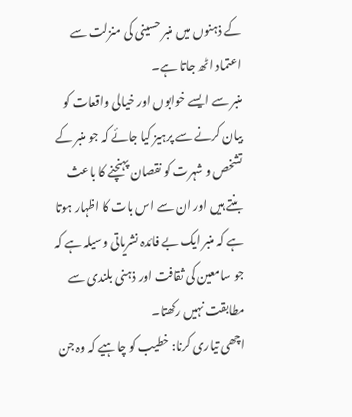کے ذہنوں میں منبر حسینی کی منزلت سے اعتماد اٹھ جاتا ہے۔
منبر سے ایسے خوابوں اور خیالی واقعات کو بیان کرنے سے پرہیز کیا جائے کہ جو منبر کے تشخص و شہرت کو نقصان پہنچنے کا باعث بنتے ہیں اور ان سے اس بات کا اظہار ہوتا ہے کہ منبر ایک بے فائدہ نشریاتی وسیلہ ہے کہ جو سامعین کی ثقافت اور ذہنی بلندی سے مطابقت نہیں رکھتا۔
اچھی تیاری کرنا: خطیب کو چاہیے کہ وہ جن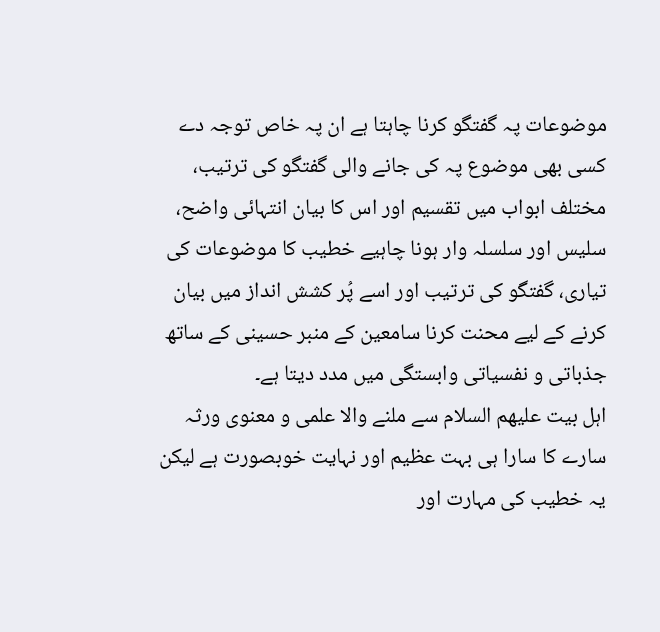موضوعات پہ گفتگو کرنا چاہتا ہے ان پہ خاص توجہ دے کسی بھی موضوع پہ کی جانے والی گفتگو کی ترتیب، مختلف ابواب میں تقسیم اور اس کا بیان انتہائی واضح، سلیس اور سلسلہ وار ہونا چاہیے خطیب کا موضوعات کی تیاری، گفتگو کی ترتیب اور اسے پُر کشش انداز میں بیان کرنے کے لیے محنت کرنا سامعین کے منبر حسینی کے ساتھ جذباتی و نفسیاتی وابستگی میں مدد دیتا ہے۔
اہل بیت علیھم السلام سے ملنے والا علمی و معنوی ورثہ سارے کا سارا ہی بہت عظیم اور نہایت خوبصورت ہے لیکن یہ خطیب کی مہارت اور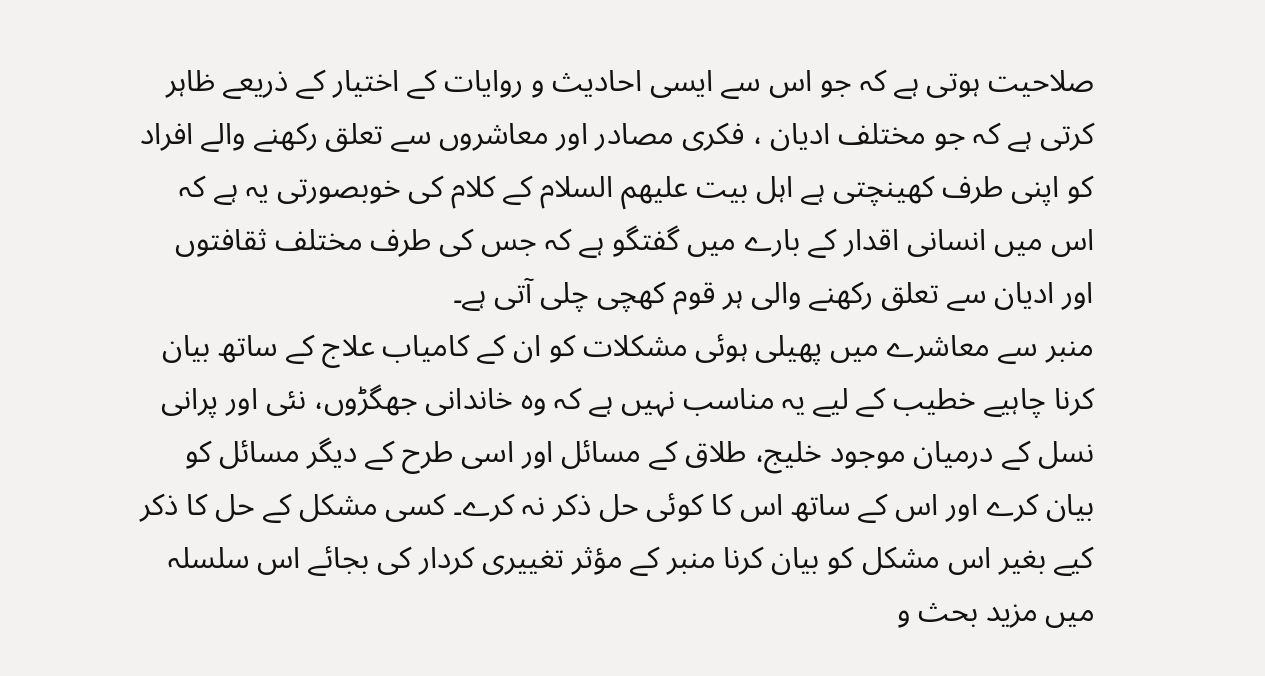صلاحیت ہوتی ہے کہ جو اس سے ایسی احادیث و روایات کے اختیار کے ذریعے ظاہر کرتی ہے کہ جو مختلف ادیان ، فکری مصادر اور معاشروں سے تعلق رکھنے والے افراد کو اپنی طرف کھینچتی ہے اہل بیت علیھم السلام کے کلام کی خوبصورتی یہ ہے کہ اس میں انسانی اقدار کے بارے میں گفتگو ہے کہ جس کی طرف مختلف ثقافتوں اور ادیان سے تعلق رکھنے والی ہر قوم کھچی چلی آتی ہے۔
منبر سے معاشرے میں پھیلی ہوئی مشکلات کو ان کے کامیاب علاج کے ساتھ بیان کرنا چاہیے خطیب کے لیے یہ مناسب نہیں ہے کہ وہ خاندانی جھگڑوں، نئی اور پرانی نسل کے درمیان موجود خلیج، طلاق کے مسائل اور اسی طرح کے دیگر مسائل کو بیان کرے اور اس کے ساتھ اس کا کوئی حل ذکر نہ کرے۔ کسی مشکل کے حل کا ذکر کیے بغیر اس مشکل کو بیان کرنا منبر کے مؤثر تغییری کردار کی بجائے اس سلسلہ میں مزید بحث و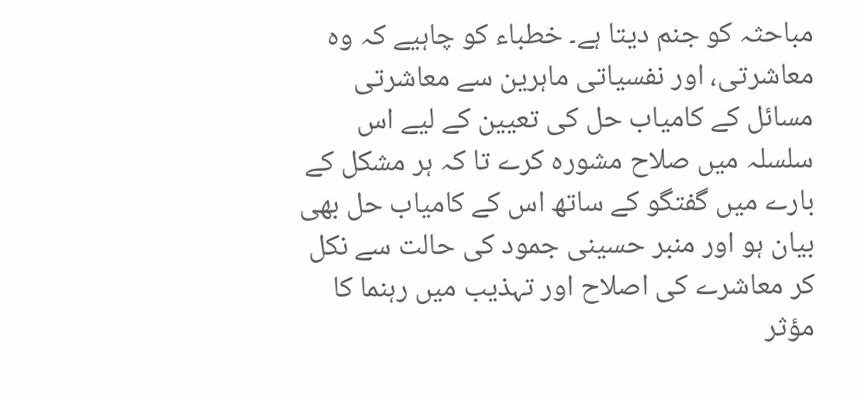مباحثہ کو جنم دیتا ہے۔ خطباء کو چاہیے کہ وہ معاشرتی، اور نفسیاتی ماہرین سے معاشرتی مسائل کے کامیاب حل کی تعیین کے لیے اس سلسلہ میں صلاح مشورہ کرے تا کہ ہر مشکل کے بارے میں گفتگو کے ساتھ اس کے کامیاب حل بھی بیان ہو اور منبر حسینی جمود کی حالت سے نکل کر معاشرے کی اصلاح اور تہذیب میں رہنما کا مؤثر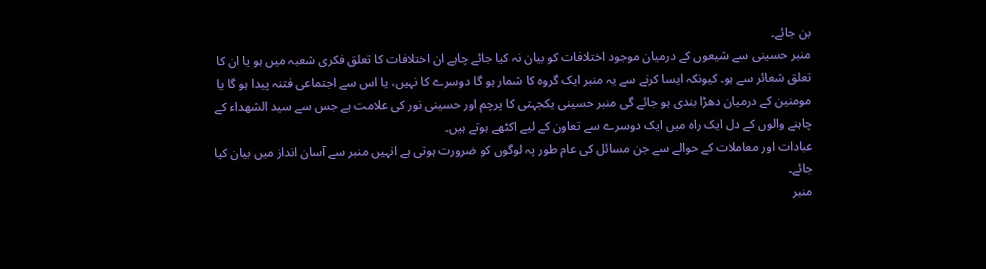بن جائے۔
منبر حسینی سے شیعوں کے درمیان موجود اختلافات کو بیان نہ کیا جائے چاہے ان اختلافات کا تعلق فکری شعبہ میں ہو یا ان کا تعلق شعائر سے ہو۔ کیونکہ ایسا کرنے سے یہ منبر ایک گروہ کا شمار ہو گا دوسرے کا نہیں، یا اس سے اجتماعی فتنہ پیدا ہو گا یا مومنین کے درمیان دھڑا بندی ہو جائے گی منبر حسینی یکجہتی کا پرچم اور حسینی نور کی علامت ہے جس سے سید الشھداء کے چاہنے والوں کے دل ایک راہ میں ایک دوسرے سے تعاون کے لیے اکٹھے ہوتے ہیں۔
عبادات اور معاملات کے حوالے سے جن مسائل کی عام طور پہ لوگوں کو ضرورت ہوتی ہے انہیں منبر سے آسان انداز میں بیان کیا جائے۔
منبر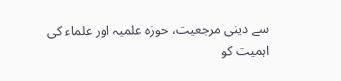سے دینی مرجعیت، حوزہ علمیہ اور علماء کی اہمیت کو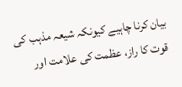بیان کرنا چاہیے کیونکہ شیعہ مذہب کی قوت کا راز، عظمت کی علامت اور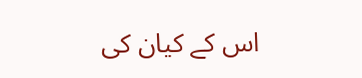اس کے کیان کی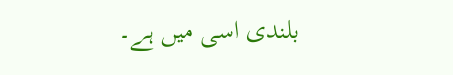بلندی اسی میں ہے۔